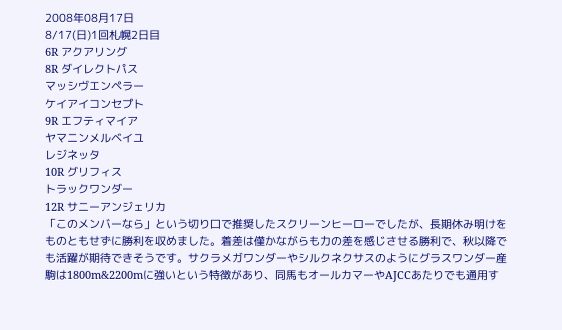2008年08月17日
8/17(日)1回札幌2日目
6R アクアリング
8R ダイレクトパス
マッシヴエンペラー
ケイアイコンセプト
9R エフティマイア
ヤマニンメルベイユ
レジネッタ
10R グリフィス
トラックワンダー
12R サニーアンジェリカ
「このメンバーなら」という切り口で推奨したスクリーンヒーローでしたが、長期休み明けをものともせずに勝利を収めました。着差は僅かながらも力の差を感じさせる勝利で、秋以降でも活躍が期待できそうです。サクラメガワンダーやシルクネクサスのようにグラスワンダー産駒は1800m&2200mに強いという特徴があり、同馬もオールカマーやAJCCあたりでも通用す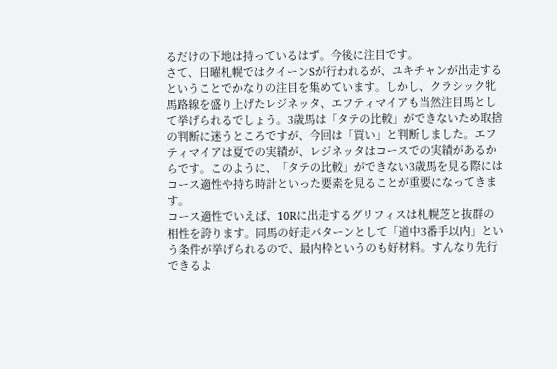るだけの下地は持っているはず。今後に注目です。
さて、日曜札幌ではクイーンSが行われるが、ユキチャンが出走するということでかなりの注目を集めています。しかし、クラシック牝馬路線を盛り上げたレジネッタ、エフティマイアも当然注目馬として挙げられるでしょう。3歳馬は「タテの比較」ができないため取捨の判断に迷うところですが、今回は「買い」と判断しました。エフティマイアは夏での実績が、レジネッタはコースでの実績があるからです。このように、「タテの比較」ができない3歳馬を見る際にはコース適性や持ち時計といった要素を見ることが重要になってきます。
コース適性でいえば、10Rに出走するグリフィスは札幌芝と抜群の相性を誇ります。同馬の好走パターンとして「道中3番手以内」という条件が挙げられるので、最内枠というのも好材料。すんなり先行できるよ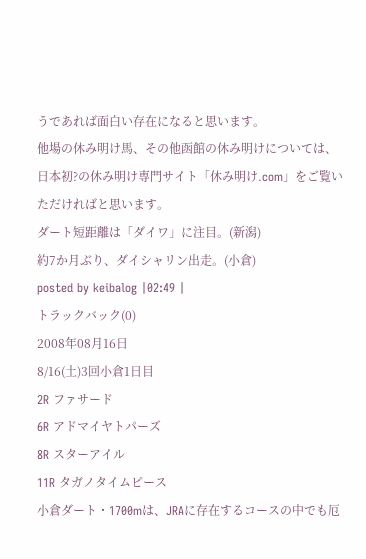うであれば面白い存在になると思います。
他場の休み明け馬、その他函館の休み明けについては、日本初?の休み明け専門サイト「休み明け.com」をご覧いただければと思います。
ダート短距離は「ダイワ」に注目。(新潟)
約7か月ぶり、ダイシャリン出走。(小倉)
posted by keibalog |02:49 |
トラックバック(0)
2008年08月16日
8/16(土)3回小倉1日目
2R ファサード
6R アドマイヤトパーズ
8R スターアイル
11R タガノタイムピース
小倉ダート・1700mは、JRAに存在するコースの中でも厄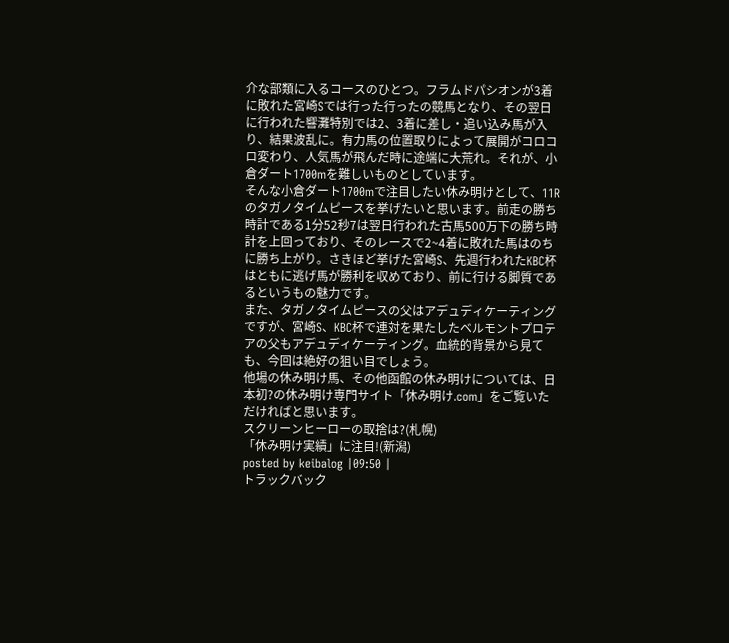介な部類に入るコースのひとつ。フラムドパシオンが3着に敗れた宮崎Sでは行った行ったの競馬となり、その翌日に行われた響灘特別では2、3着に差し・追い込み馬が入り、結果波乱に。有力馬の位置取りによって展開がコロコロ変わり、人気馬が飛んだ時に途端に大荒れ。それが、小倉ダート1700mを難しいものとしています。
そんな小倉ダート1700mで注目したい休み明けとして、11Rのタガノタイムピースを挙げたいと思います。前走の勝ち時計である1分52秒7は翌日行われた古馬500万下の勝ち時計を上回っており、そのレースで2~4着に敗れた馬はのちに勝ち上がり。さきほど挙げた宮崎S、先週行われたKBC杯はともに逃げ馬が勝利を収めており、前に行ける脚質であるというもの魅力です。
また、タガノタイムピースの父はアデュディケーティングですが、宮崎S、KBC杯で連対を果たしたベルモントプロテアの父もアデュディケーティング。血統的背景から見ても、今回は絶好の狙い目でしょう。
他場の休み明け馬、その他函館の休み明けについては、日本初?の休み明け専門サイト「休み明け.com」をご覧いただければと思います。
スクリーンヒーローの取捨は?(札幌)
「休み明け実績」に注目!(新潟)
posted by keibalog |09:50 |
トラックバック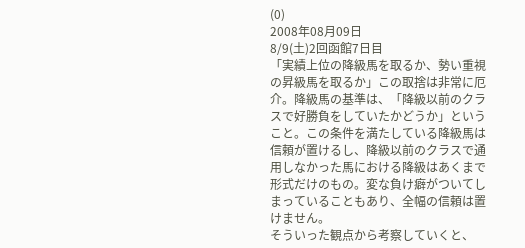(0)
2008年08月09日
8/9(土)2回函館7日目
「実績上位の降級馬を取るか、勢い重視の昇級馬を取るか」この取捨は非常に厄介。降級馬の基準は、「降級以前のクラスで好勝負をしていたかどうか」ということ。この条件を満たしている降級馬は信頼が置けるし、降級以前のクラスで通用しなかった馬における降級はあくまで形式だけのもの。変な負け癖がついてしまっていることもあり、全幅の信頼は置けません。
そういった観点から考察していくと、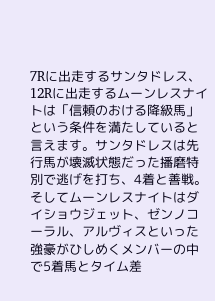7Rに出走するサンタドレス、12Rに出走するムーンレスナイトは「信頼のおける降級馬」という条件を満たしていると言えます。サンタドレスは先行馬が壊滅状態だった播磨特別で逃げを打ち、4着と善戦。そしてムーンレスナイトはダイショウジェット、ゼンノコーラル、アルヴィスといった強豪がひしめくメンバーの中で5着馬とタイム差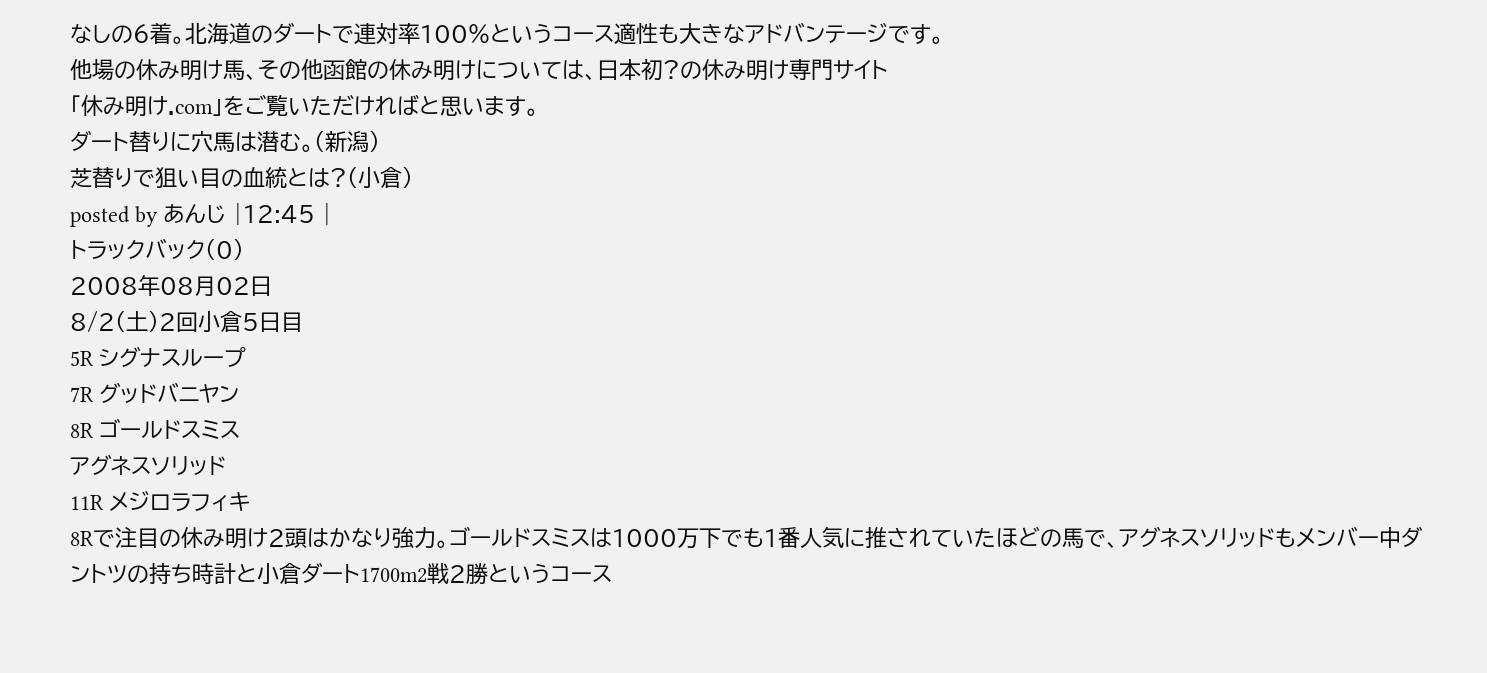なしの6着。北海道のダートで連対率100%というコース適性も大きなアドバンテージです。
他場の休み明け馬、その他函館の休み明けについては、日本初?の休み明け専門サイト
「休み明け.com」をご覧いただければと思います。
ダート替りに穴馬は潜む。(新潟)
芝替りで狙い目の血統とは?(小倉)
posted by あんじ |12:45 |
トラックバック(0)
2008年08月02日
8/2(土)2回小倉5日目
5R シグナスループ
7R グッドバニヤン
8R ゴールドスミス
アグネスソリッド
11R メジロラフィキ
8Rで注目の休み明け2頭はかなり強力。ゴールドスミスは1000万下でも1番人気に推されていたほどの馬で、アグネスソリッドもメンバー中ダントツの持ち時計と小倉ダート1700m2戦2勝というコース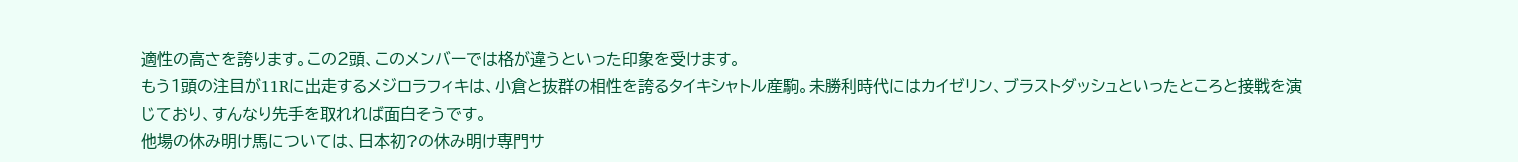適性の高さを誇ります。この2頭、このメンバーでは格が違うといった印象を受けます。
もう1頭の注目が11Rに出走するメジロラフィキは、小倉と抜群の相性を誇るタイキシャトル産駒。未勝利時代にはカイゼリン、ブラストダッシュといったところと接戦を演じており、すんなり先手を取れれば面白そうです。
他場の休み明け馬については、日本初?の休み明け専門サ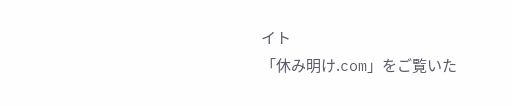イト
「休み明け.com」をご覧いた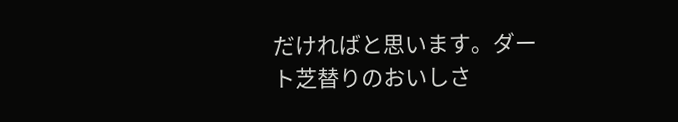だければと思います。ダート芝替りのおいしさ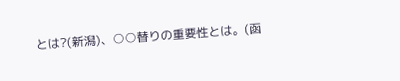とは?(新潟)、○○替りの重要性とは。(函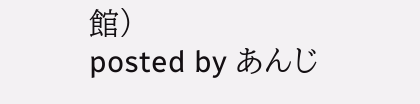館)
posted by あんじ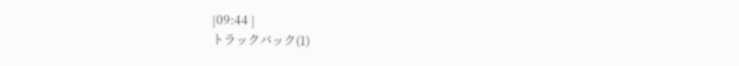|09:44 |
トラックバック(1)